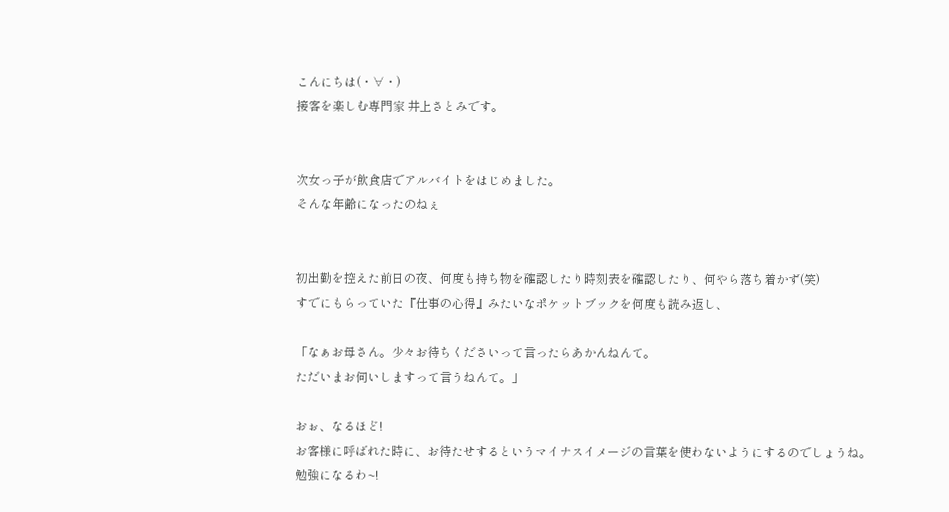こんにちは(・∀・)
接客を楽しむ専門家 井上さとみです。


次女っ子が飲食店でアルバイトをはじめました。
そんな年齢になったのねぇ


初出勤を控えた前日の夜、何度も持ち物を確認したり時刻表を確認したり、何やら落ち着かず(笑)
すでにもらっていた『仕事の心得』みたいなポケットブックを何度も読み返し、

「なぁお母さん。少々お待ちくださいって言ったらあかんねんて。
ただいまお伺いしますって言うねんて。」

おぉ、なるほど!
お客様に呼ばれた時に、お待たせするというマイナスイメージの言葉を使わないようにするのでしょうね。
勉強になるわ~!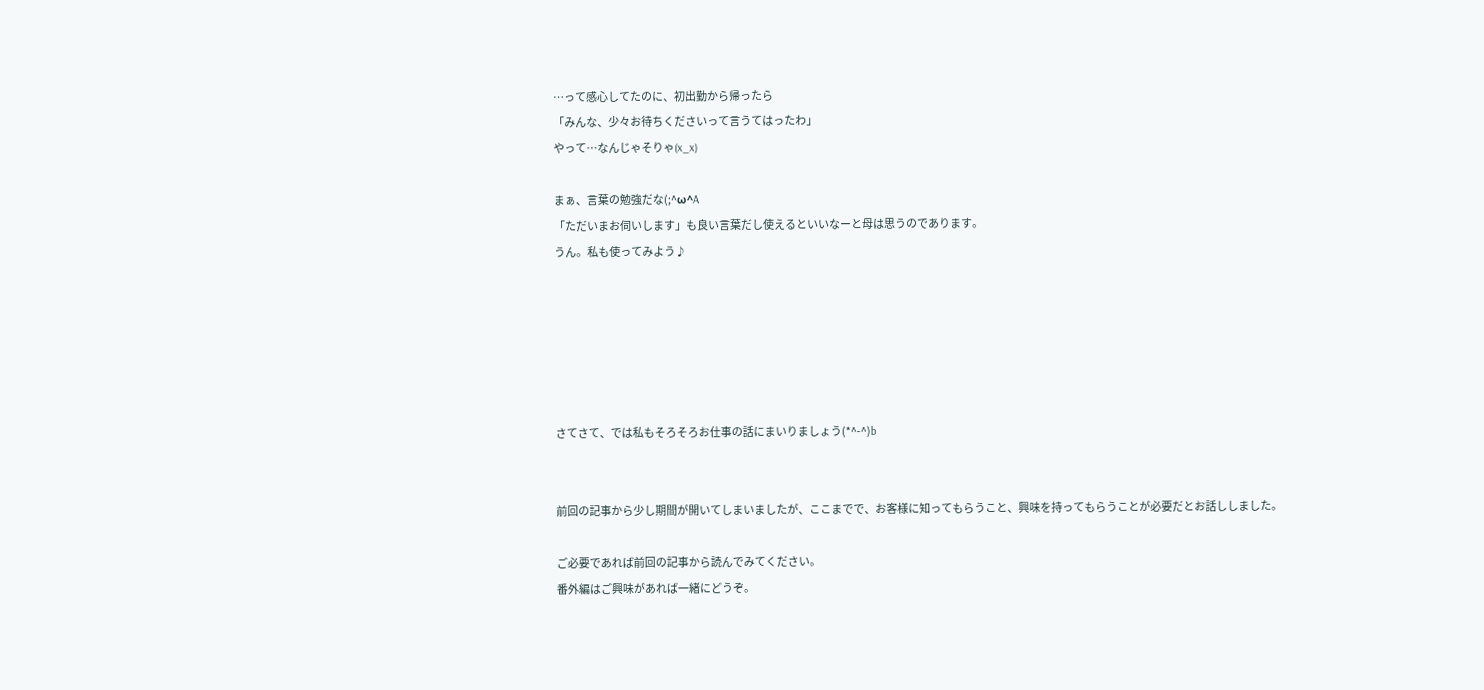…って感心してたのに、初出勤から帰ったら
「みんな、少々お待ちくださいって言うてはったわ」
やって…なんじゃそりゃ(x_x)

まぁ、言葉の勉強だな(;^ω^A
「ただいまお伺いします」も良い言葉だし使えるといいなーと母は思うのであります。
うん。私も使ってみよう♪






さてさて、では私もそろそろお仕事の話にまいりましょう(*^-^)b


前回の記事から少し期間が開いてしまいましたが、ここまでで、お客様に知ってもらうこと、興味を持ってもらうことが必要だとお話ししました。

ご必要であれば前回の記事から読んでみてください。
番外編はご興味があれば一緒にどうぞ。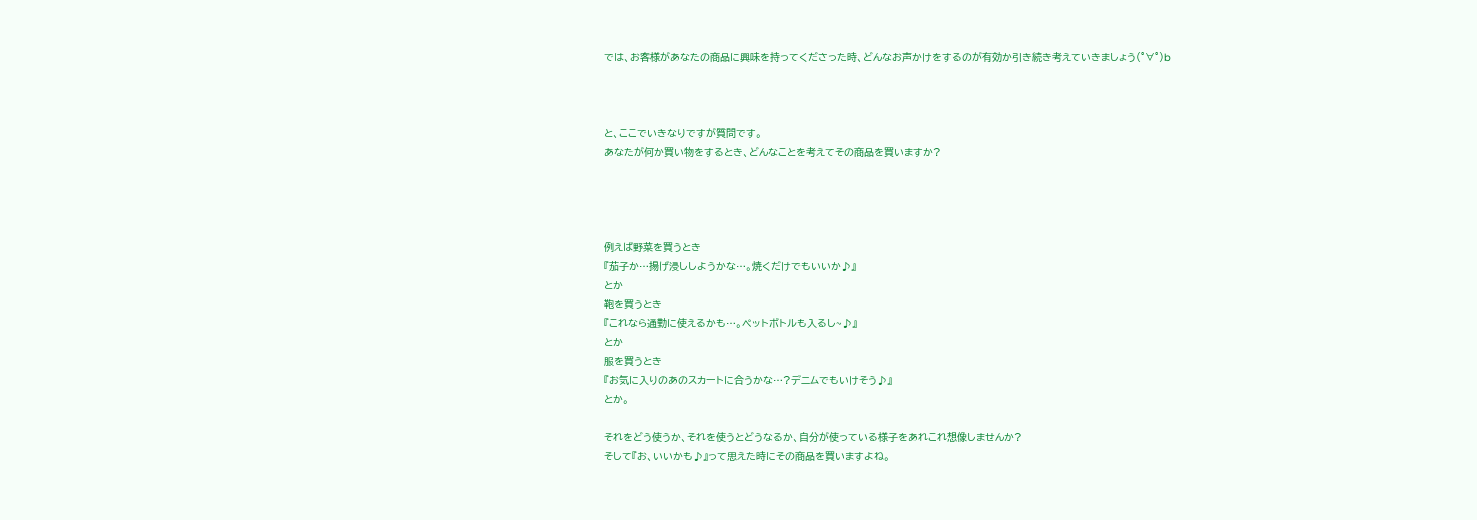では、お客様があなたの商品に興味を持ってくださった時、どんなお声かけをするのが有効か引き続き考えていきましょう(°∀°)b



と、ここでいきなりですが質問です。
あなたが何か買い物をするとき、どんなことを考えてその商品を買いますか?




例えば野菜を買うとき
『茄子か…揚げ浸ししようかな…。焼くだけでもいいか♪』
とか
鞄を買うとき
『これなら通勤に使えるかも…。ペットボトルも入るし~♪』
とか
服を買うとき
『お気に入りのあのスカートに合うかな…?デニムでもいけそう♪』
とか。

それをどう使うか、それを使うとどうなるか、自分が使っている様子をあれこれ想像しませんか?
そして『お、いいかも♪』って思えた時にその商品を買いますよね。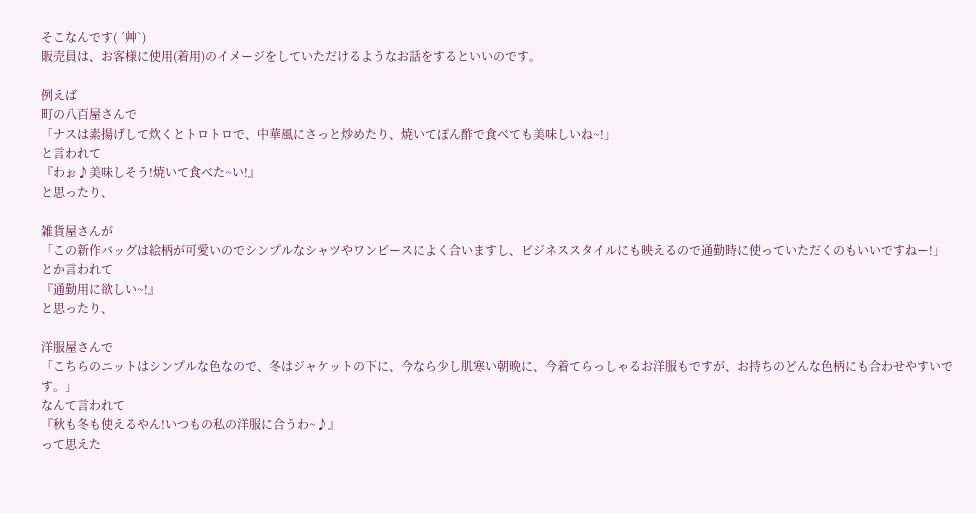そこなんです( ´艸`)
販売員は、お客様に使用(着用)のイメージをしていただけるようなお話をするといいのです。

例えば
町の八百屋さんで
「ナスは素揚げして炊くとトロトロで、中華風にさっと炒めたり、焼いてぽん酢で食べても美味しいね~!」
と言われて
『わぉ♪美味しそう!焼いて食べた~い!』
と思ったり、

雑貨屋さんが
「この新作バッグは絵柄が可愛いのでシンプルなシャツやワンピースによく合いますし、ビジネススタイルにも映えるので通勤時に使っていただくのもいいですねー!」
とか言われて
『通勤用に欲しい~!』
と思ったり、

洋服屋さんで
「こちらのニットはシンプルな色なので、冬はジャケットの下に、今なら少し肌寒い朝晩に、今着てらっしゃるお洋服もですが、お持ちのどんな色柄にも合わせやすいです。」
なんて言われて
『秋も冬も使えるやん!いつもの私の洋服に合うわ~♪』
って思えた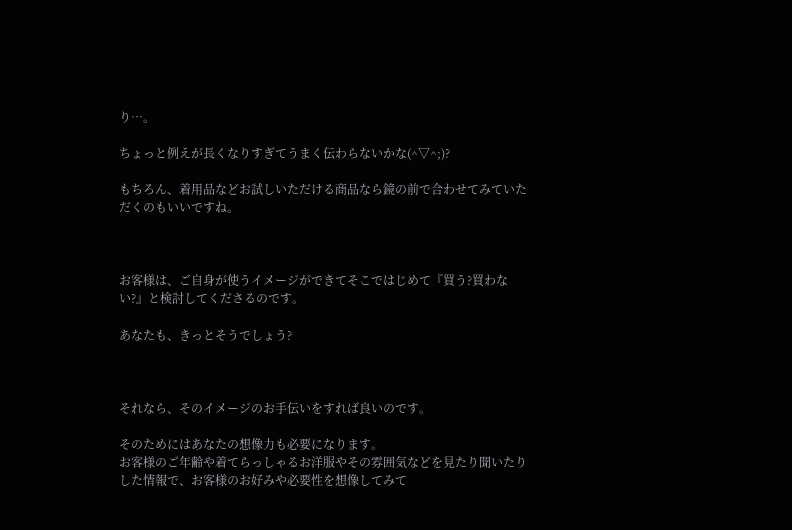り…。

ちょっと例えが長くなりすぎてうまく伝わらないかな(^▽^;)?

もちろん、着用品などお試しいただける商品なら鏡の前で合わせてみていただくのもいいですね。



お客様は、ご自身が使うイメージができてそこではじめて『買う?買わない?』と検討してくださるのです。

あなたも、きっとそうでしょう?



それなら、そのイメージのお手伝いをすれば良いのです。

そのためにはあなたの想像力も必要になります。
お客様のご年齢や着てらっしゃるお洋服やその雰囲気などを見たり聞いたりした情報で、お客様のお好みや必要性を想像してみて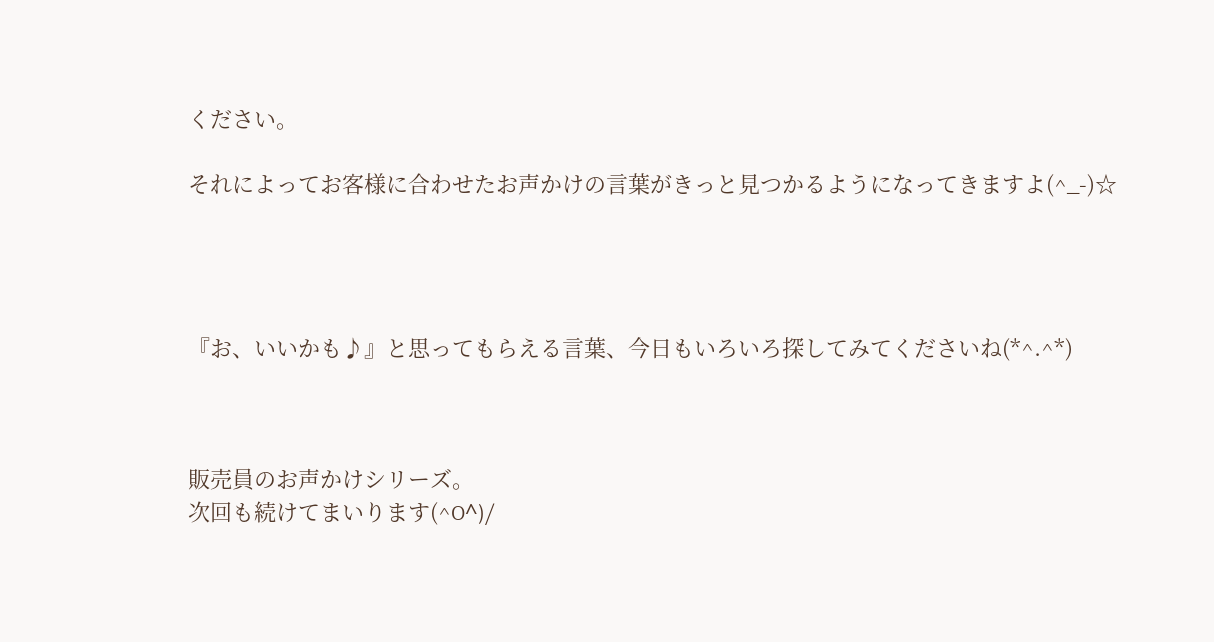ください。

それによってお客様に合わせたお声かけの言葉がきっと見つかるようになってきますよ(^_-)☆




『お、いいかも♪』と思ってもらえる言葉、今日もいろいろ探してみてくださいね(*^.^*)



販売員のお声かけシリーズ。
次回も続けてまいります(^O^)/